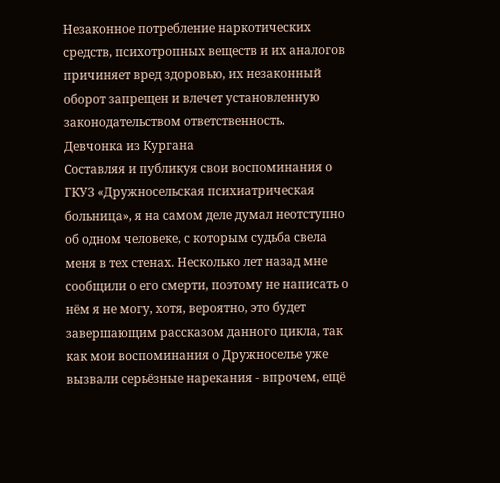Незаконное потребление наркотических средств, психотропных веществ и их аналогов причиняет вред здоровью, их незаконный оборот запрещен и влечет установленную законодательством ответственность.
Девчонка из Кургана
Составляя и публикуя свои воспоминания о ГКУЗ «Дружносельская психиатрическая больница», я на самом деле думал неотступно об одном человеке, с которым судьба свела меня в тех стенах. Несколько лет назад мне сообщили о его смерти, поэтому не написать о нём я не могу, хотя, вероятно, это будет завершающим рассказом данного цикла, так как мои воспоминания о Дружноселье уже вызвали серьёзные нарекания - впрочем, ещё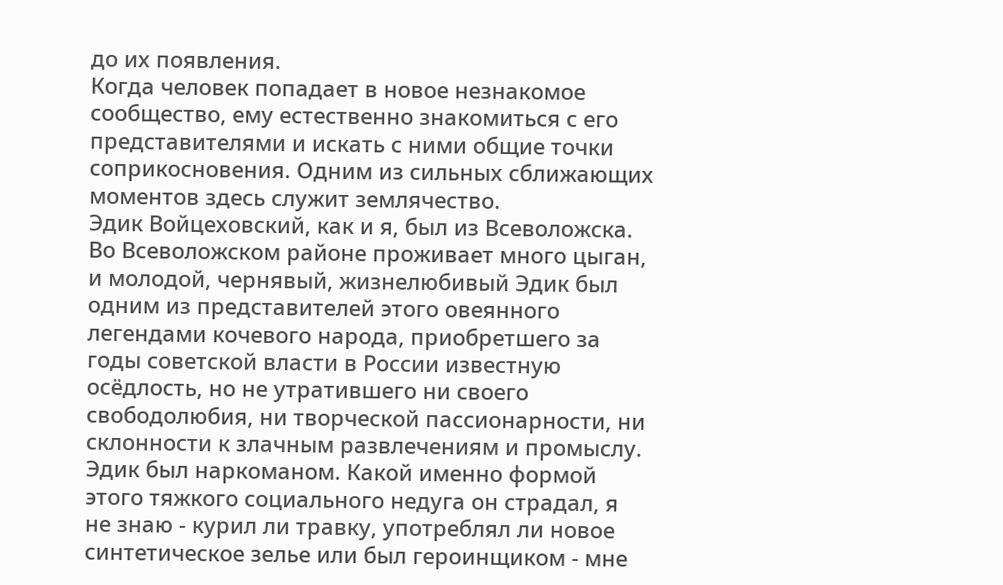до их появления.
Когда человек попадает в новое незнакомое сообщество, ему естественно знакомиться с его представителями и искать с ними общие точки соприкосновения. Одним из сильных сближающих моментов здесь служит землячество.
Эдик Войцеховский, как и я, был из Всеволожска. Во Всеволожском районе проживает много цыган, и молодой, чернявый, жизнелюбивый Эдик был одним из представителей этого овеянного легендами кочевого народа, приобретшего за годы советской власти в России известную осёдлость, но не утратившего ни своего свободолюбия, ни творческой пассионарности, ни склонности к злачным развлечениям и промыслу.
Эдик был наркоманом. Какой именно формой этого тяжкого социального недуга он страдал, я не знаю - курил ли травку, употреблял ли новое синтетическое зелье или был героинщиком - мне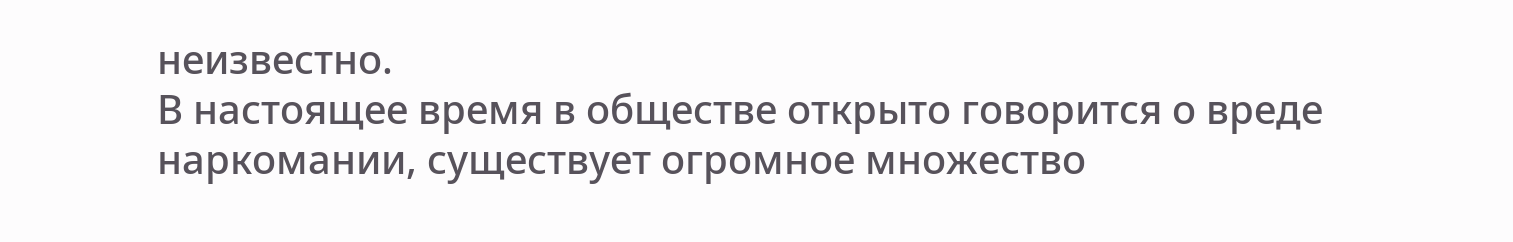неизвестно.
В настоящее время в обществе открыто говорится о вреде наркомании, существует огромное множество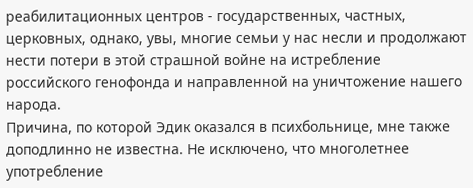реабилитационных центров - государственных, частных, церковных, однако, увы, многие семьи у нас несли и продолжают нести потери в этой страшной войне на истребление российского генофонда и направленной на уничтожение нашего народа.
Причина, по которой Эдик оказался в психбольнице, мне также доподлинно не известна. Не исключено, что многолетнее употребление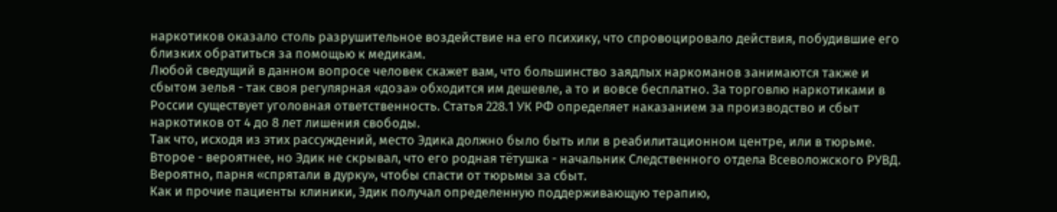наркотиков оказало столь разрушительное воздействие на его психику, что спровоцировало действия, побудившие его близких обратиться за помощью к медикам.
Любой сведущий в данном вопросе человек скажет вам, что большинство заядлых наркоманов занимаются также и сбытом зелья - так своя регулярная «доза» обходится им дешевле, а то и вовсе бесплатно. За торговлю наркотиками в России существует уголовная ответственность. Статья 228.1 УК РФ определяет наказанием за производство и сбыт наркотиков от 4 до 8 лет лишения свободы.
Так что, исходя из этих рассуждений, место Эдика должно было быть или в реабилитационном центре, или в тюрьме. Второе - вероятнее, но Эдик не скрывал, что его родная тётушка - начальник Следственного отдела Всеволожского РУВД. Вероятно, парня «спрятали в дурку», чтобы спасти от тюрьмы за сбыт.
Как и прочие пациенты клиники, Эдик получал определенную поддерживающую терапию,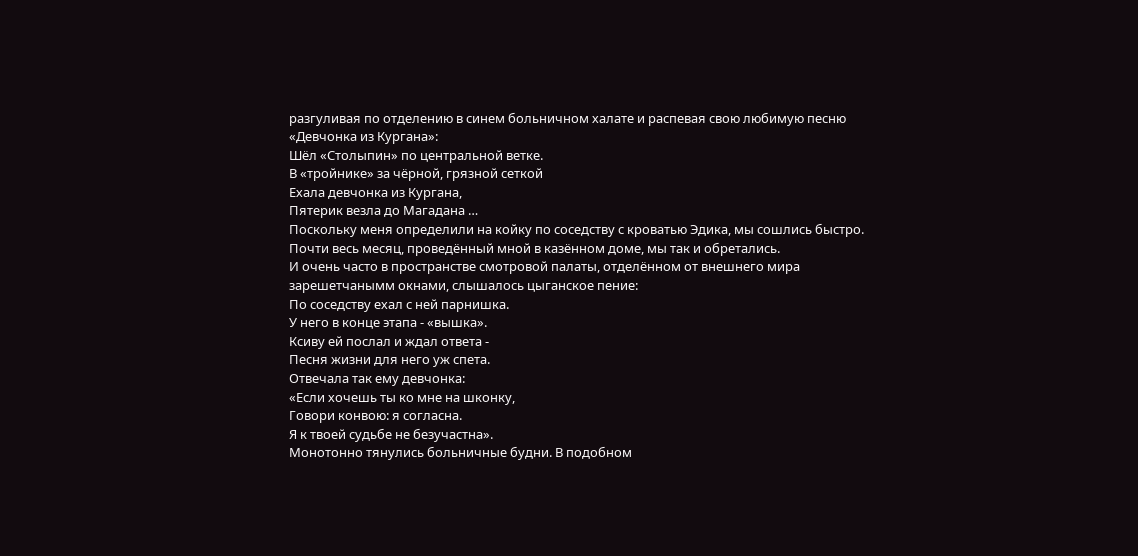разгуливая по отделению в синем больничном халате и распевая свою любимую песню «Девчонка из Кургана»:
Шёл «Столыпин» по центральной ветке.
В «тройнике» за чёрной, грязной сеткой
Ехала девчонка из Кургана,
Пятерик везла до Магадана …
Поскольку меня определили на койку по соседству с кроватью Эдика, мы сошлись быстро. Почти весь месяц, проведённый мной в казённом доме, мы так и обретались.
И очень часто в пространстве смотровой палаты, отделённом от внешнего мира зарешетчанымм окнами, слышалось цыганское пение:
По соседству ехал с ней парнишка.
У него в конце этапа - «вышка».
Ксиву ей послал и ждал ответа -
Песня жизни для него уж спета.
Отвечала так ему девчонка:
«Если хочешь ты ко мне на шконку,
Говори конвою: я согласна.
Я к твоей судьбе не безучастна».
Монотонно тянулись больничные будни. В подобном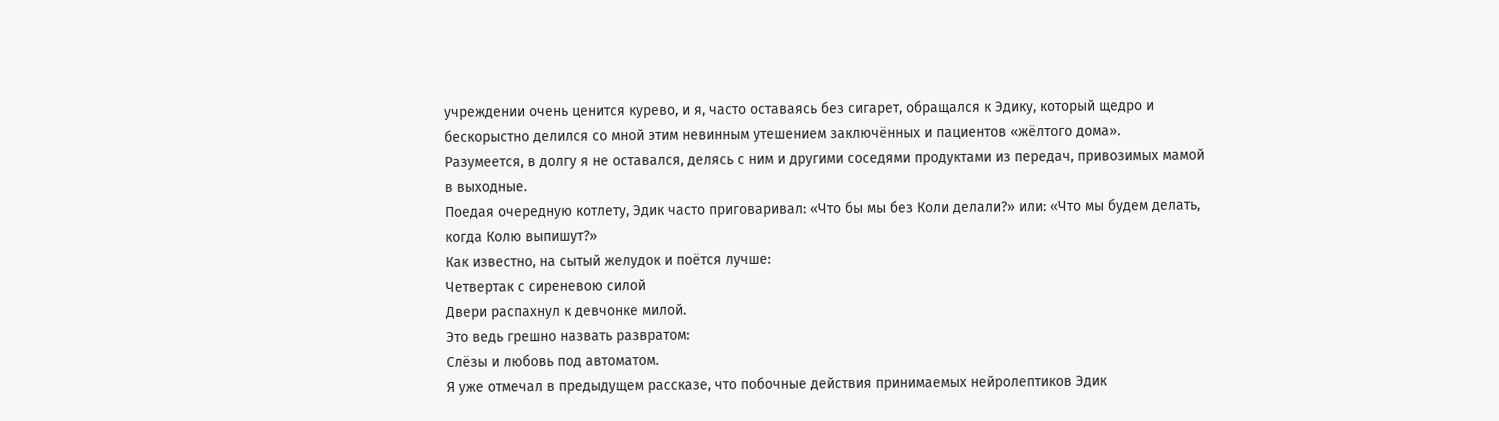учреждении очень ценится курево, и я, часто оставаясь без сигарет, обращался к Эдику, который щедро и бескорыстно делился со мной этим невинным утешением заключённых и пациентов «жёлтого дома».
Разумеется, в долгу я не оставался, делясь с ним и другими соседями продуктами из передач, привозимых мамой в выходные.
Поедая очередную котлету, Эдик часто приговаривал: «Что бы мы без Коли делали?» или: «Что мы будем делать, когда Колю выпишут?»
Как известно, на сытый желудок и поётся лучше:
Четвертак с сиреневою силой
Двери распахнул к девчонке милой.
Это ведь грешно назвать развратом:
Слёзы и любовь под автоматом.
Я уже отмечал в предыдущем рассказе, что побочные действия принимаемых нейролептиков Эдик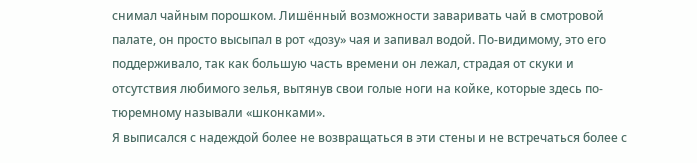снимал чайным порошком. Лишённый возможности заваривать чай в смотровой палате, он просто высыпал в рот «дозу» чая и запивал водой. По-видимому, это его поддерживало, так как большую часть времени он лежал, страдая от скуки и отсутствия любимого зелья, вытянув свои голые ноги на койке, которые здесь по-тюремному называли «шконками».
Я выписался с надеждой более не возвращаться в эти стены и не встречаться более с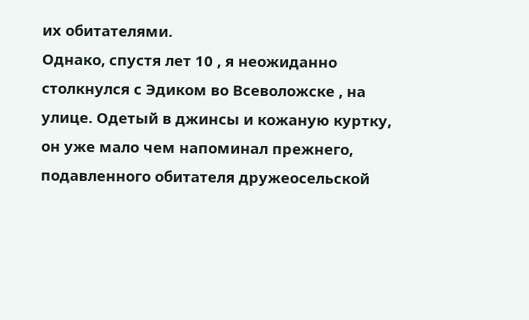их обитателями.
Однако, спустя лет 10 , я неожиданно столкнулся с Эдиком во Всеволожске , на улице. Одетый в джинсы и кожаную куртку, он уже мало чем напоминал прежнего, подавленного обитателя дружеосельской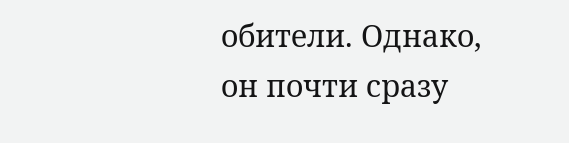обители. Однако, он почти сразу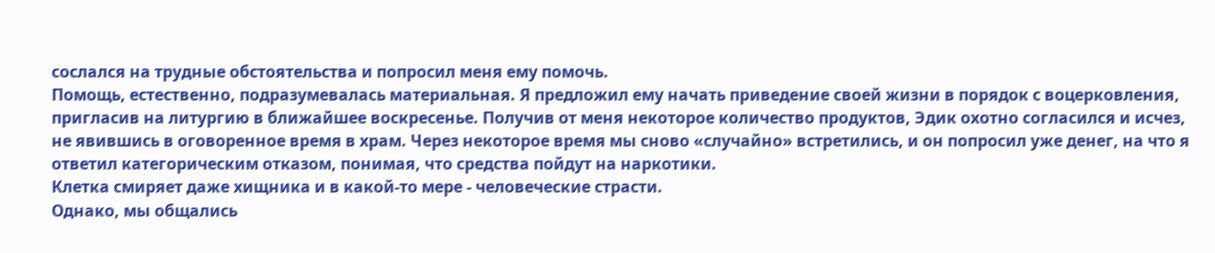сослался на трудные обстоятельства и попросил меня ему помочь.
Помощь, естественно, подразумевалась материальная. Я предложил ему начать приведение своей жизни в порядок с воцерковления, пригласив на литургию в ближайшее воскресенье. Получив от меня некоторое количество продуктов, Эдик охотно согласился и исчез, не явившись в оговоренное время в храм. Через некоторое время мы сново «случайно» встретились, и он попросил уже денег, на что я ответил категорическим отказом, понимая, что средства пойдут на наркотики.
Клетка смиряет даже хищника и в какой-то мере - человеческие страсти.
Однако, мы общались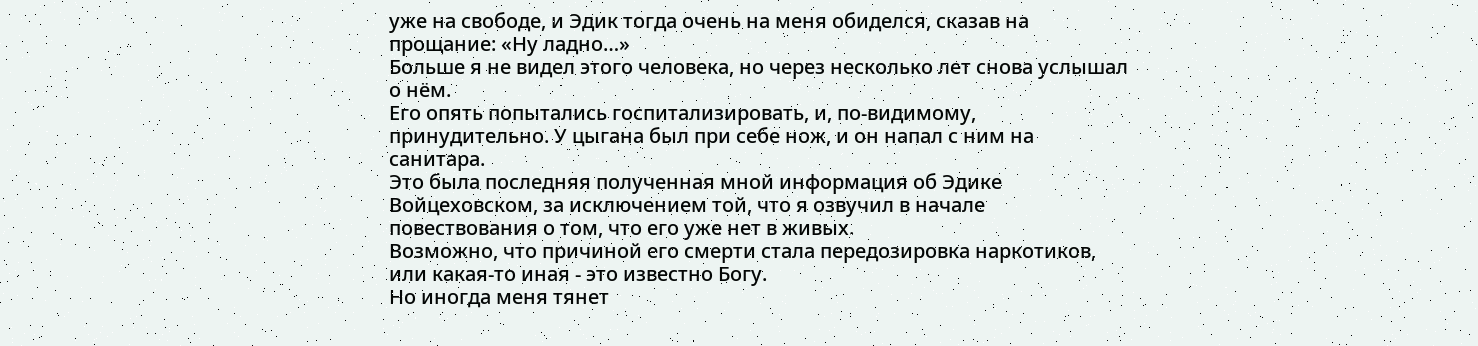уже на свободе, и Эдик тогда очень на меня обиделся, сказав на прощание: «Ну ладно…»
Больше я не видел этого человека, но через несколько лет снова услышал о нём.
Его опять попытались госпитализировать, и, по-видимому, принудительно. У цыгана был при себе нож, и он напал с ним на санитара.
Это была последняя полученная мной информация об Эдике Войцеховском, за исключением той, что я озвучил в начале повествования о том, что его уже нет в живых.
Возможно, что причиной его смерти стала передозировка наркотиков, или какая-то иная - это известно Богу.
Но иногда меня тянет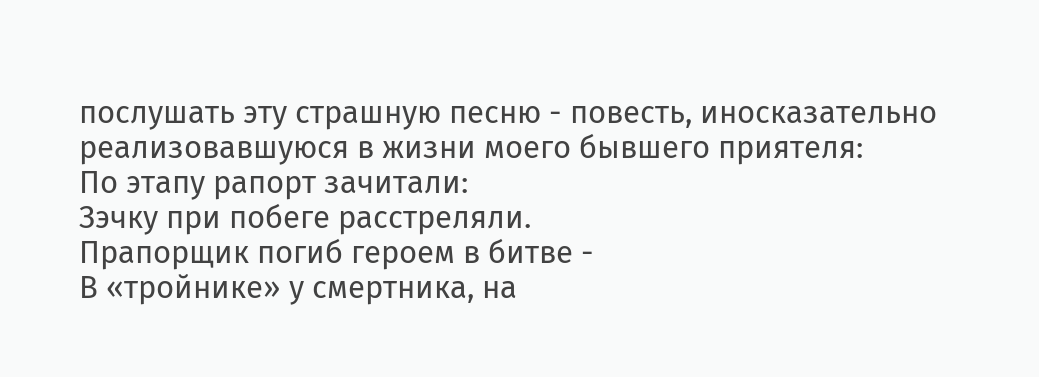послушать эту страшную песню - повесть, иносказательно реализовавшуюся в жизни моего бывшего приятеля:
По этапу рапорт зачитали:
Зэчку при побеге расстреляли.
Прапорщик погиб героем в битве -
В «тройнике» у смертника, на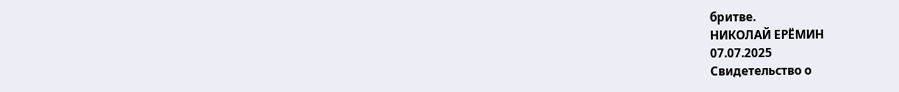бритве.
НИКОЛАЙ ЕРЁМИН
07.07.2025
Свидетельство о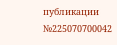публикации №225070700042